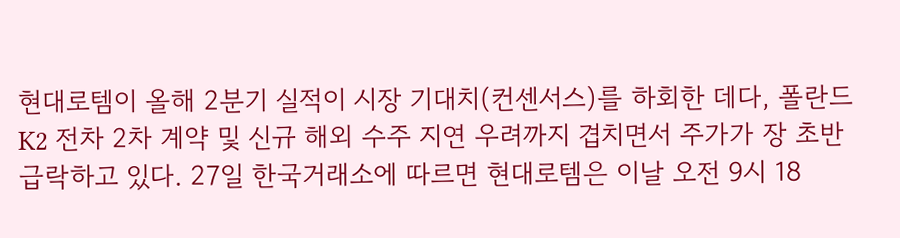현대로템이 올해 2분기 실적이 시장 기대치(컨센서스)를 하회한 데다, 폴란드 K2 전차 2차 계약 및 신규 해외 수주 지연 우려까지 겹치면서 주가가 장 초반 급락하고 있다. 27일 한국거래소에 따르면 현대로템은 이날 오전 9시 18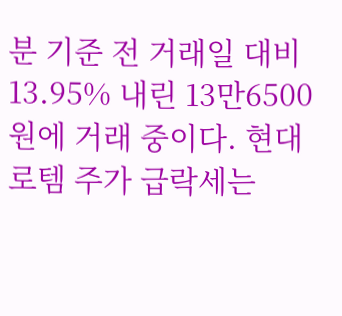분 기준 전 거래일 대비 13.95% 내린 13만6500원에 거래 중이다. 현대로템 주가 급락세는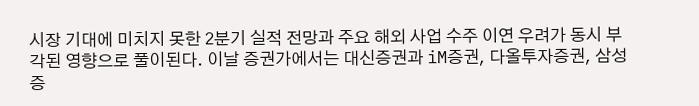시장 기대에 미치지 못한 2분기 실적 전망과 주요 해외 사업 수주 이연 우려가 동시 부각된 영향으로 풀이된다. 이날 증권가에서는 대신증권과 iM증권, 다올투자증권, 삼성증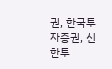권, 한국투자증권, 신한투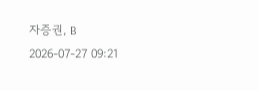자증권, B
2026-07-27 09:21